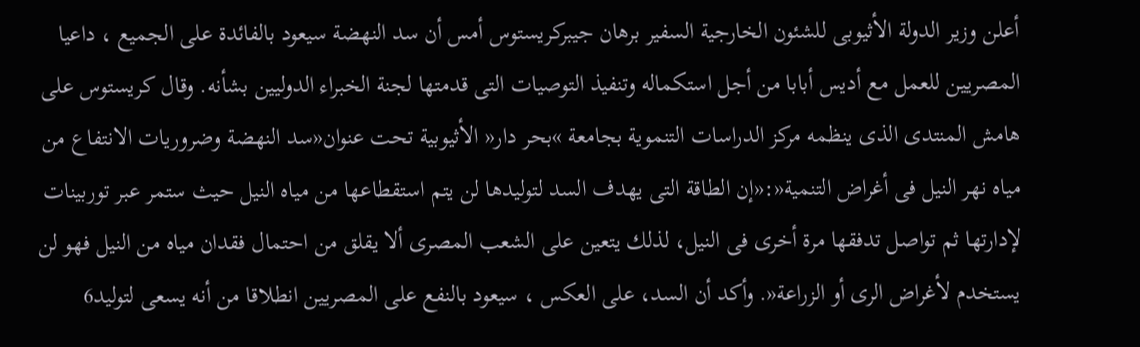أعلن وزير الدولة الأثيوبى للشئون الخارجية السفير برهان جيبركريستوس أمس أن سد النهضة سيعود بالفائدة على الجميع ، داعيا المصريين للعمل مع أديس أبابا من أجل استكماله وتنفيذ التوصيات التى قدمتها لجنة الخبراء الدوليين بشأنه. وقال كريستوس على هامش المنتدى الذى ينظمه مركز الدراسات التنموية بجامعة »بحر دار« الأثيوبية تحت عنوان«سد النهضة وضروريات الانتفاع من مياه نهر النيل فى أغراض التنمية«:«إن الطاقة التى يهدف السد لتوليدها لن يتم استقطاعها من مياه النيل حيث ستمر عبر توربينات لإدارتها ثم تواصل تدفقها مرة أخرى فى النيل، لذلك يتعين على الشعب المصرى ألا يقلق من احتمال فقدان مياه من النيل فهو لن يستخدم لأغراض الرى أو الزراعة«. وأكد أن السد، على العكس ، سيعود بالنفع على المصريين انطلاقا من أنه يسعى لتوليد6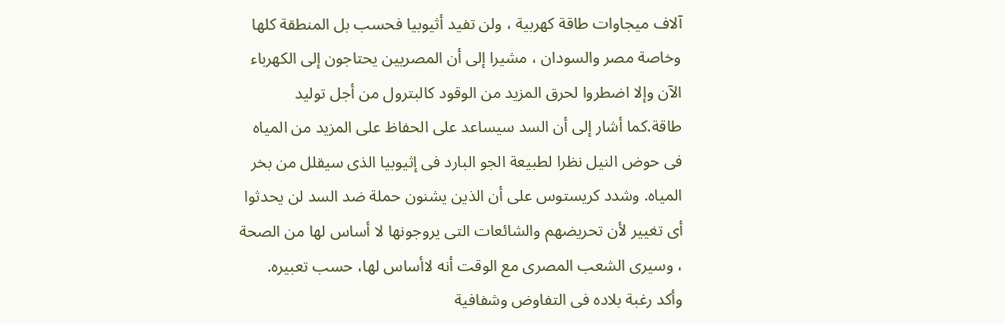آلاف ميجاوات طاقة كهربية ، ولن تفيد أثيوبيا فحسب بل المنطقة كلها وخاصة مصر والسودان ، مشيرا إلى أن المصريين يحتاجون إلى الكهرباء الآن وإلا اضطروا لحرق المزيد من الوقود كالبترول من أجل توليد طاقة.كما أشار إلى أن السد سيساعد على الحفاظ على المزيد من المياه فى حوض النيل نظرا لطبيعة الجو البارد فى إثيوبيا الذى سيقلل من بخر المياه. وشدد كريستوس على أن الذين يشنون حملة ضد السد لن يحدثوا أى تغيير لأن تحريضهم والشائعات التى يروجونها لا أساس لها من الصحة ، وسيرى الشعب المصرى مع الوقت أنه لاأساس لها، حسب تعبيره. وأكد رغبة بلاده فى التفاوض وشفافية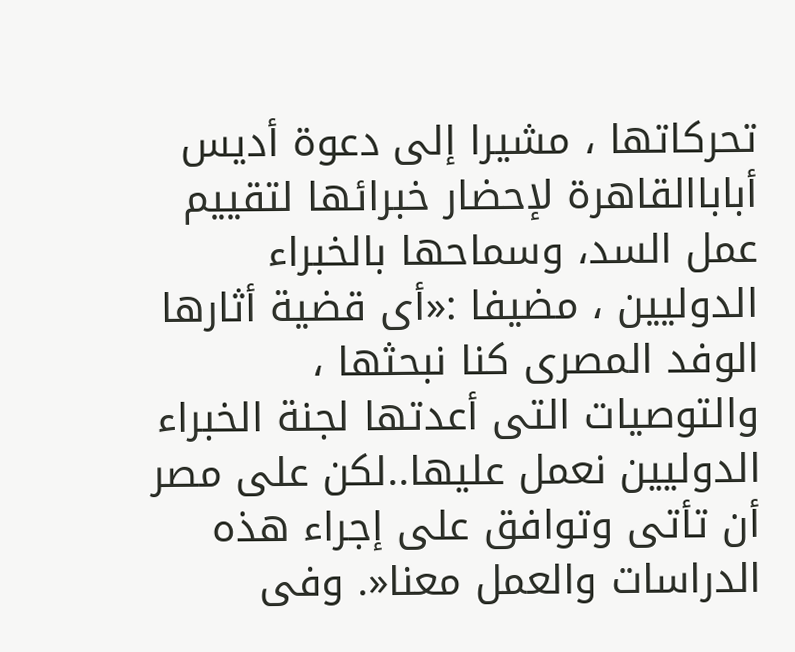تحركاتها ، مشيرا إلى دعوة أديس أباباالقاهرة لإحضار خبرائها لتقييم عمل السد، وسماحها بالخبراء الدوليين ، مضيفا :«أى قضية أثارها الوفد المصرى كنا نبحثها ، والتوصيات التى أعدتها لجنة الخبراء الدوليين نعمل عليها..لكن على مصر أن تأتى وتوافق على إجراء هذه الدراسات والعمل معنا«. وفى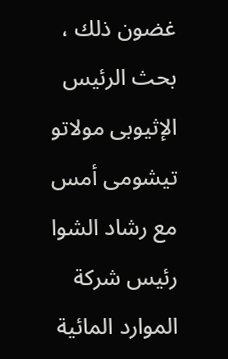غضون ذلك ، بحث الرئيس الإثيوبى مولاتو تيشومى أمس مع رشاد الشوا رئيس شركة الموارد المائية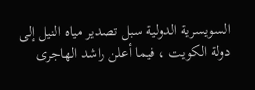السويسرية الدولية سبل تصدير مياه النيل إلى دولة الكويت ، فيما أعلن راشد الهاجرى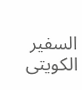السفير الكويتى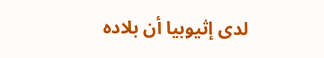لدى إثيوبيا أن بلاده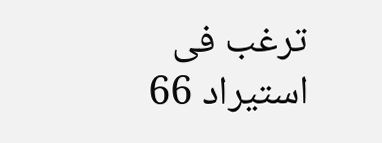ترغب فى استيراد 66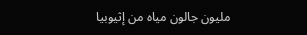مليون جالون مياه من إثيوبيا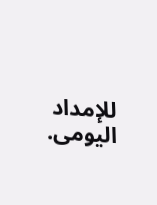للإمداد اليومى.